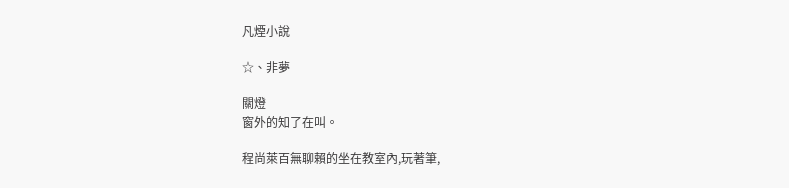凡煙小說

☆、非夢

關燈
窗外的知了在叫。

程尚萊百無聊賴的坐在教室內,玩著筆,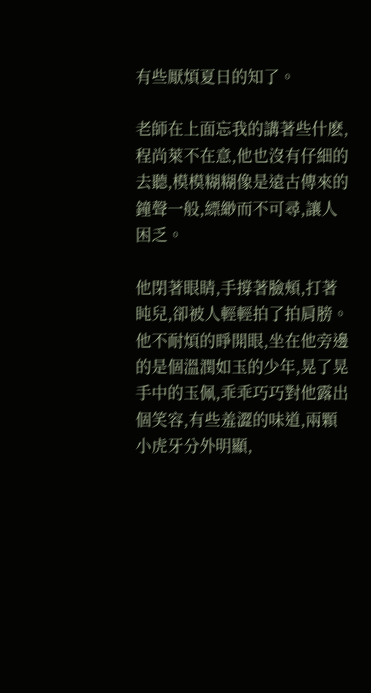有些厭煩夏日的知了。

老師在上面忘我的講著些什麽,程尚萊不在意,他也沒有仔細的去聽,模模糊糊像是遠古傳來的鐘聲一般,縹緲而不可尋,讓人困乏。

他閉著眼睛,手撐著臉頰,打著盹兒,卻被人輕輕拍了拍肩膀。他不耐煩的睜開眼,坐在他旁邊的是個溫潤如玉的少年,晃了晃手中的玉佩,乖乖巧巧對他露出個笑容,有些羞澀的味道,兩顆小虎牙分外明顯,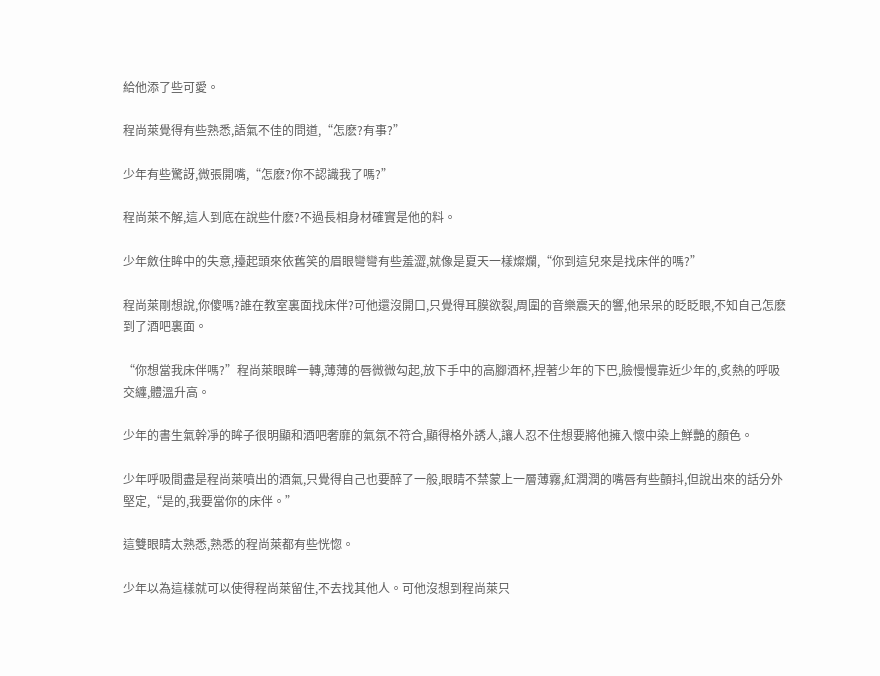給他添了些可愛。

程尚萊覺得有些熟悉,語氣不佳的問道,“怎麽?有事?”

少年有些驚訝,微張開嘴,“怎麽?你不認識我了嗎?”

程尚萊不解,這人到底在說些什麽?不過長相身材確實是他的料。

少年斂住眸中的失意,擡起頭來依舊笑的眉眼彎彎有些羞澀,就像是夏天一樣燦爛,“你到這兒來是找床伴的嗎?”

程尚萊剛想說,你傻嗎?誰在教室裏面找床伴?可他還沒開口,只覺得耳膜欲裂,周圍的音樂震天的響,他呆呆的眨眨眼,不知自己怎麽到了酒吧裏面。

“你想當我床伴嗎?”程尚萊眼眸一轉,薄薄的唇微微勾起,放下手中的高腳酒杯,捏著少年的下巴,臉慢慢靠近少年的,炙熱的呼吸交纏,體溫升高。

少年的書生氣幹凈的眸子很明顯和酒吧奢靡的氣氛不符合,顯得格外誘人,讓人忍不住想要將他擁入懷中染上鮮艷的顏色。

少年呼吸間盡是程尚萊噴出的酒氣,只覺得自己也要醉了一般,眼睛不禁蒙上一層薄霧,紅潤潤的嘴唇有些顫抖,但說出來的話分外堅定,“是的,我要當你的床伴。”

這雙眼睛太熟悉,熟悉的程尚萊都有些恍惚。

少年以為這樣就可以使得程尚萊留住,不去找其他人。可他沒想到程尚萊只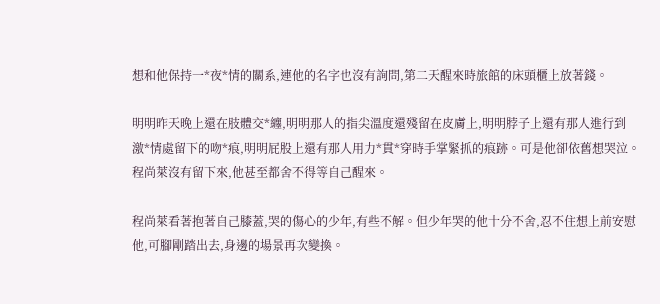想和他保持一*夜*情的關系,連他的名字也沒有詢問,第二天醒來時旅館的床頭櫃上放著錢。

明明昨天晚上還在肢體交*纏,明明那人的指尖溫度還殘留在皮膚上,明明脖子上還有那人進行到激*情處留下的吻*痕,明明屁股上還有那人用力*貫*穿時手掌緊抓的痕跡。可是他卻依舊想哭泣。程尚萊沒有留下來,他甚至都舍不得等自己醒來。

程尚萊看著抱著自己膝蓋,哭的傷心的少年,有些不解。但少年哭的他十分不舍,忍不住想上前安慰他,可腳剛踏出去,身邊的場景再次變換。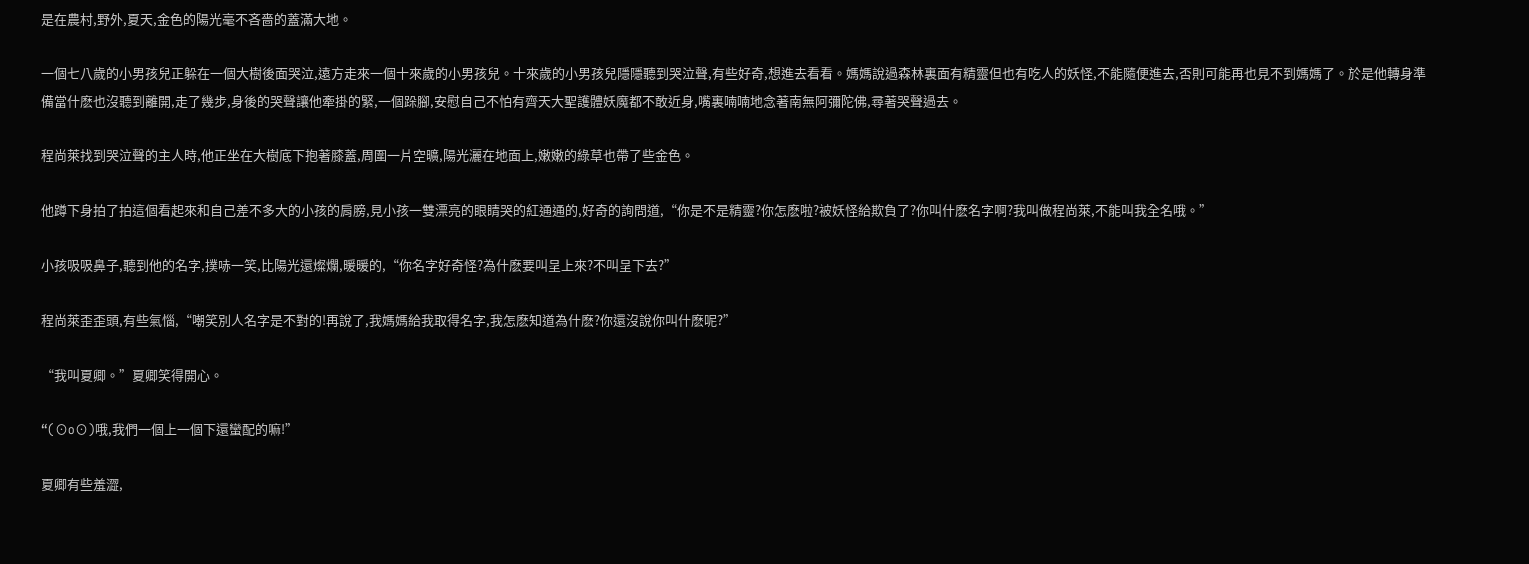是在農村,野外,夏天,金色的陽光毫不吝嗇的蓋滿大地。

一個七八歲的小男孩兒正躲在一個大樹後面哭泣,遠方走來一個十來歲的小男孩兒。十來歲的小男孩兒隱隱聽到哭泣聲,有些好奇,想進去看看。媽媽說過森林裏面有精靈但也有吃人的妖怪,不能隨便進去,否則可能再也見不到媽媽了。於是他轉身準備當什麽也沒聽到離開,走了幾步,身後的哭聲讓他牽掛的緊,一個跺腳,安慰自己不怕有齊天大聖護體妖魔都不敢近身,嘴裏喃喃地念著南無阿彌陀佛,尋著哭聲過去。

程尚萊找到哭泣聲的主人時,他正坐在大樹底下抱著膝蓋,周圍一片空曠,陽光灑在地面上,嫩嫩的綠草也帶了些金色。

他蹲下身拍了拍這個看起來和自己差不多大的小孩的肩膀,見小孩一雙漂亮的眼睛哭的紅通通的,好奇的詢問道,“你是不是精靈?你怎麽啦?被妖怪給欺負了?你叫什麽名字啊?我叫做程尚萊,不能叫我全名哦。”

小孩吸吸鼻子,聽到他的名字,撲哧一笑,比陽光還燦爛,暖暖的,“你名字好奇怪?為什麽要叫呈上來?不叫呈下去?”

程尚萊歪歪頭,有些氣惱,“嘲笑別人名字是不對的!再說了,我媽媽給我取得名字,我怎麽知道為什麽?你還沒說你叫什麽呢?”

“我叫夏卿。”夏卿笑得開心。

“(⊙o⊙)哦,我們一個上一個下還蠻配的嘛!”

夏卿有些羞澀,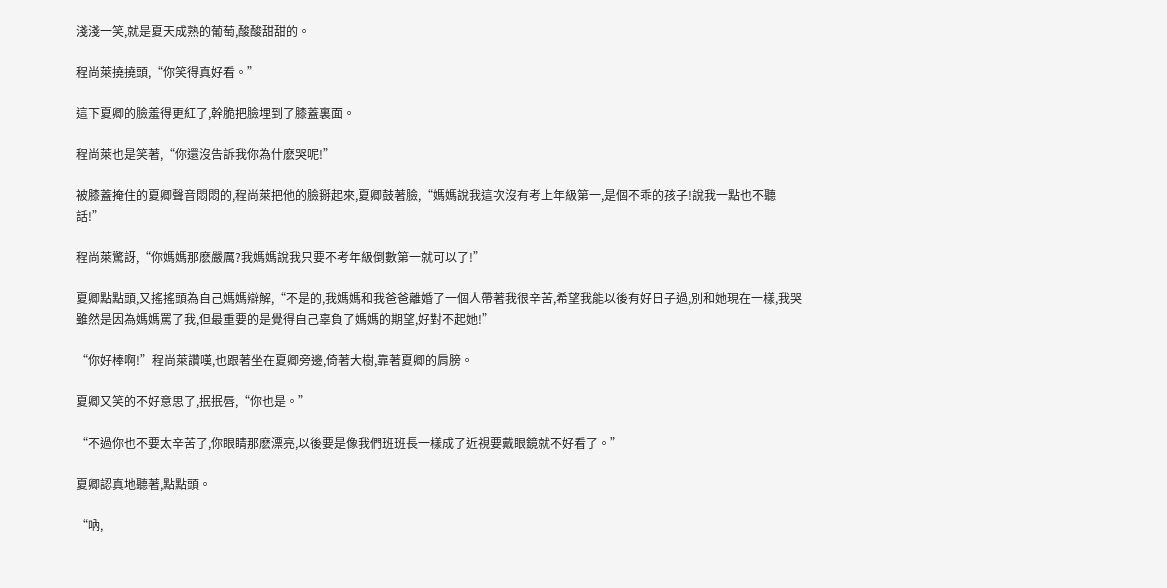淺淺一笑,就是夏天成熟的葡萄,酸酸甜甜的。

程尚萊撓撓頭,“你笑得真好看。”

這下夏卿的臉羞得更紅了,幹脆把臉埋到了膝蓋裏面。

程尚萊也是笑著,“你還沒告訴我你為什麽哭呢!”

被膝蓋掩住的夏卿聲音悶悶的,程尚萊把他的臉掰起來,夏卿鼓著臉,“媽媽說我這次沒有考上年級第一,是個不乖的孩子!說我一點也不聽話!”

程尚萊驚訝,“你媽媽那麽嚴厲?我媽媽說我只要不考年級倒數第一就可以了!”

夏卿點點頭,又搖搖頭為自己媽媽辯解,“不是的,我媽媽和我爸爸離婚了一個人帶著我很辛苦,希望我能以後有好日子過,別和她現在一樣,我哭雖然是因為媽媽罵了我,但最重要的是覺得自己辜負了媽媽的期望,好對不起她!”

“你好棒啊!”程尚萊讚嘆,也跟著坐在夏卿旁邊,倚著大樹,靠著夏卿的肩膀。

夏卿又笑的不好意思了,抿抿唇,“你也是。”

“不過你也不要太辛苦了,你眼睛那麽漂亮,以後要是像我們班班長一樣成了近視要戴眼鏡就不好看了。”

夏卿認真地聽著,點點頭。

“吶,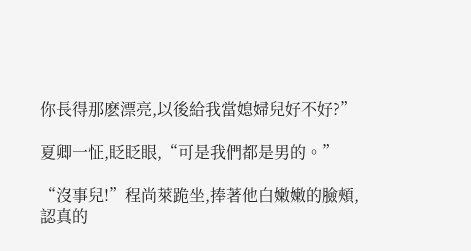你長得那麽漂亮,以後給我當媳婦兒好不好?”

夏卿一怔,眨眨眼,“可是我們都是男的。”

“沒事兒!”程尚萊跪坐,捧著他白嫩嫩的臉頰,認真的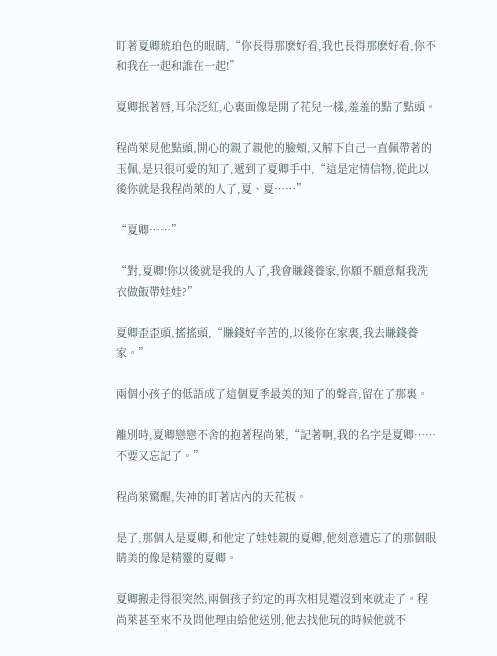盯著夏卿琥珀色的眼睛,“你長得那麽好看,我也長得那麽好看,你不和我在一起和誰在一起!”

夏卿抿著唇,耳朵泛紅,心裏面像是開了花兒一樣,羞羞的點了點頭。

程尚萊見他點頭,開心的親了親他的臉頰,又解下自己一直佩帶著的玉佩,是只很可愛的知了,遞到了夏卿手中,“這是定情信物,從此以後你就是我程尚萊的人了,夏、夏……”

“夏卿……”

“對,夏卿!你以後就是我的人了,我會賺錢養家,你願不願意幫我洗衣做飯帶娃娃?”

夏卿歪歪頭,搖搖頭,“賺錢好辛苦的,以後你在家裏,我去賺錢養家。”

兩個小孩子的低語成了這個夏季最美的知了的聲音,留在了那裏。

離別時,夏卿戀戀不舍的抱著程尚萊,“記著啊,我的名字是夏卿……不要又忘記了。”

程尚萊驚醒,失神的盯著店內的天花板。

是了,那個人是夏卿,和他定了娃娃親的夏卿,他刻意遺忘了的那個眼睛美的像是精靈的夏卿。

夏卿搬走得很突然,兩個孩子約定的再次相見還沒到來就走了。程尚萊甚至來不及問他理由給他送別,他去找他玩的時候他就不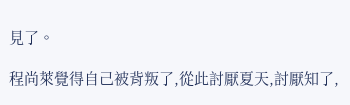見了。

程尚萊覺得自己被背叛了,從此討厭夏天,討厭知了,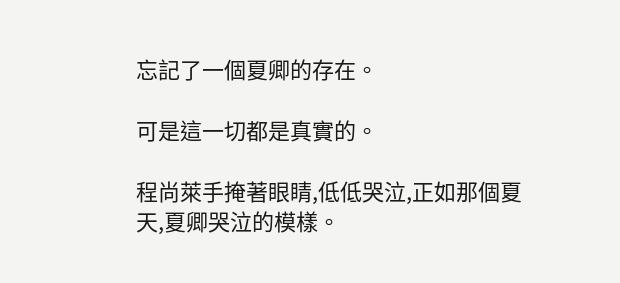忘記了一個夏卿的存在。

可是這一切都是真實的。

程尚萊手掩著眼睛,低低哭泣,正如那個夏天,夏卿哭泣的模樣。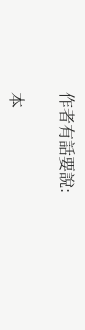作者有話要說:

本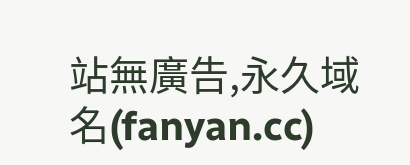站無廣告,永久域名(fanyan.cc)